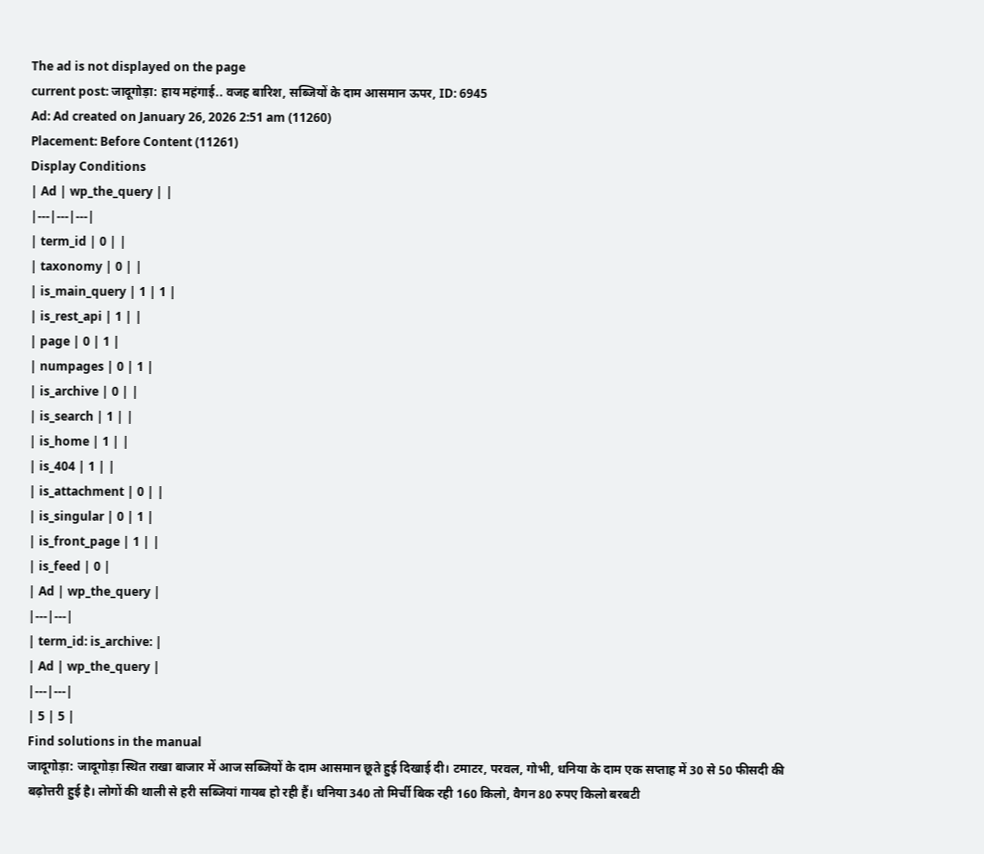The ad is not displayed on the page
current post: जादूगोड़ा: हाय महंगाई.. वजह बारिश, सब्जियों के दाम आसमान ऊपर, ID: 6945
Ad: Ad created on January 26, 2026 2:51 am (11260)
Placement: Before Content (11261)
Display Conditions
| Ad | wp_the_query | |
|---|---|---|
| term_id | 0 | |
| taxonomy | 0 | |
| is_main_query | 1 | 1 |
| is_rest_api | 1 | |
| page | 0 | 1 |
| numpages | 0 | 1 |
| is_archive | 0 | |
| is_search | 1 | |
| is_home | 1 | |
| is_404 | 1 | |
| is_attachment | 0 | |
| is_singular | 0 | 1 |
| is_front_page | 1 | |
| is_feed | 0 |
| Ad | wp_the_query |
|---|---|
| term_id: is_archive: |
| Ad | wp_the_query |
|---|---|
| 5 | 5 |
Find solutions in the manual
जादूगोड़ा: जादूगोड़ा स्थित राखा बाजार में आज सब्जियों के दाम आसमान छूते हुई दिखाई दी। टमाटर, परवल, गोभी, धनिया के दाम एक सप्ताह में 30 से 50 फीसदी की बढ़ोत्तरी हुई है। लोगों की थाली से हरी सब्जियां गायब हो रही हैं। धनिया 340 तो मिर्ची बिक रही 160 किलो, वैगन 80 रुपए किलो बरबटी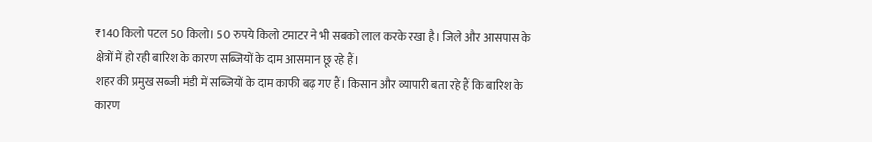₹140 किलो पटल 50 किलो। 50 रुपये किलो टमाटर ने भी सबको लाल करके रखा है। जिले और आसपास के क्षेत्रों में हो रही बारिश के कारण सब्जियों के दाम आसमान छू रहे हैं।
शहर की प्रमुख सब्जी मंडी में सब्जियों के दाम काफी बढ़ गए हैं। किसान और व्यापारी बता रहे हैं कि बारिश के कारण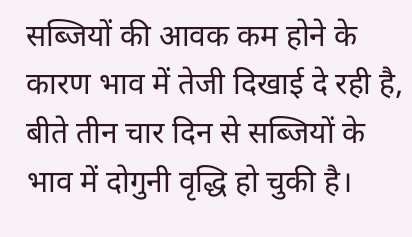सब्जियों की आवक कम होने के कारण भाव में तेजी दिखाई दे रही है, बीते तीन चार दिन से सब्जियों के भाव में दोगुनी वृद्धि हो चुकी है।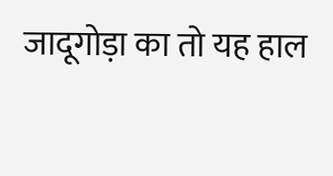जादूगोड़ा का तो यह हाल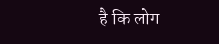है कि लोग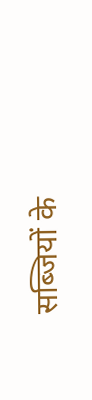सब्जियों के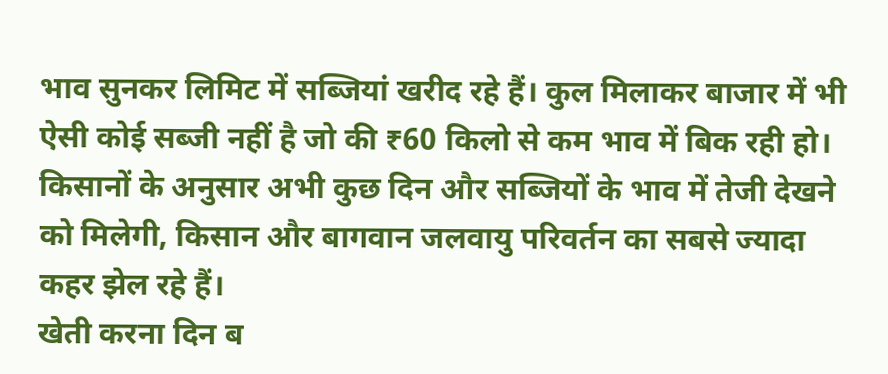भाव सुनकर लिमिट में सब्जियां खरीद रहे हैं। कुल मिलाकर बाजार में भी ऐसी कोई सब्जी नहीं है जो की ₹60 किलो से कम भाव में बिक रही हो। किसानों के अनुसार अभी कुछ दिन और सब्जियों के भाव में तेजी देखने को मिलेगी, किसान और बागवान जलवायु परिवर्तन का सबसे ज्यादा कहर झेल रहे हैं।
खेती करना दिन ब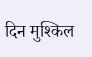दिन मुश्किल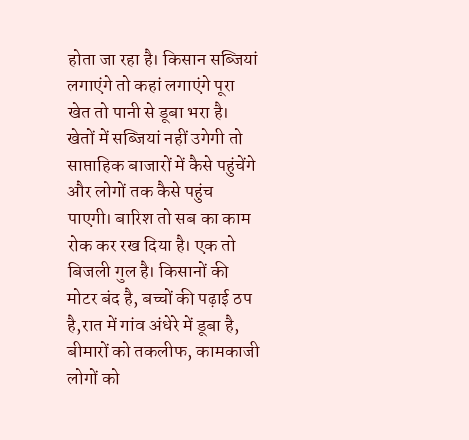होता जा रहा है। किसान सब्जियां लगाएंगे तो कहां लगाएंगे पूरा खेत तो पानी से डूबा भरा है। खेतों में सब्जियां नहीं उगेगी तो साप्ताहिक बाजारों में कैसे पहुंचेंगे और लोगों तक कैसे पहुंच पाएगी। बारिश तो सब का काम रोक कर रख दिया है। एक तो बिजली गुल है। किसानों की मोटर बंद है, बच्चों की पढ़ाई ठप है,रात में गांव अंधेरे में डूबा है, बीमारों को तकलीफ, कामकाजी लोगों को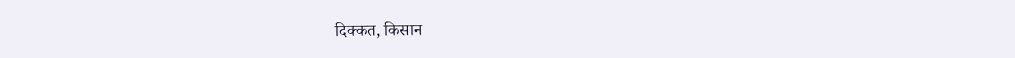दिक्कत, किसान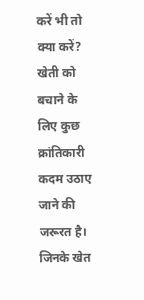करें भी तो क्या करें? खेती को बचाने के लिए कुछ क्रांतिकारी कदम उठाए जाने की जरूरत है। जिनके खेत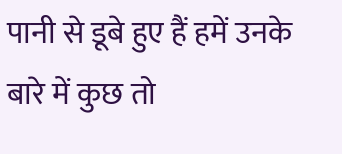पानी से डूबे हुए हैं हमें उनके बारे में कुछ तो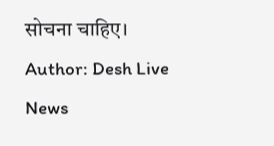सोचना चाहिए।
Author: Desh Live News